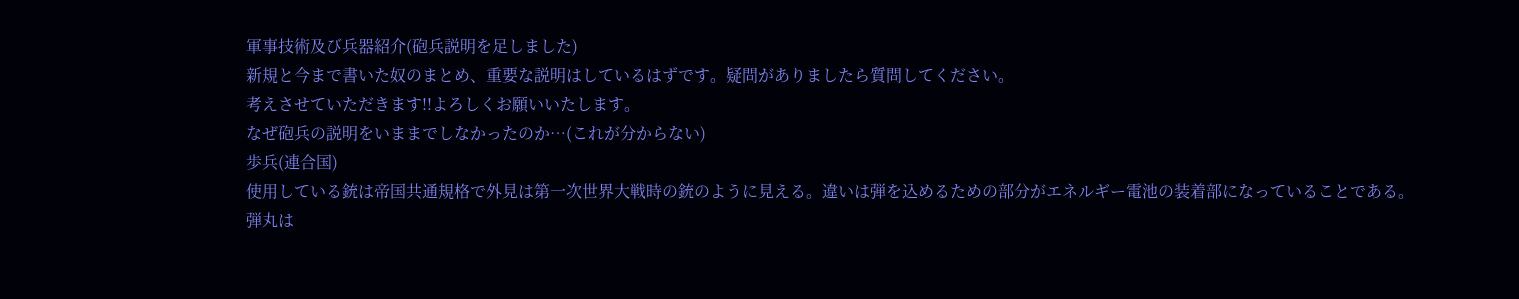軍事技術及び兵器紹介(砲兵説明を足しました)
新規と今まで書いた奴のまとめ、重要な説明はしているはずです。疑問がありましたら質問してください。
考えさせていただきます!!よろしくお願いいたします。
なぜ砲兵の説明をいままでしなかったのか…(これが分からない)
歩兵(連合国)
使用している銃は帝国共通規格で外見は第一次世界大戦時の銃のように見える。違いは弾を込めるための部分がエネルギー電池の装着部になっていることである。
弾丸は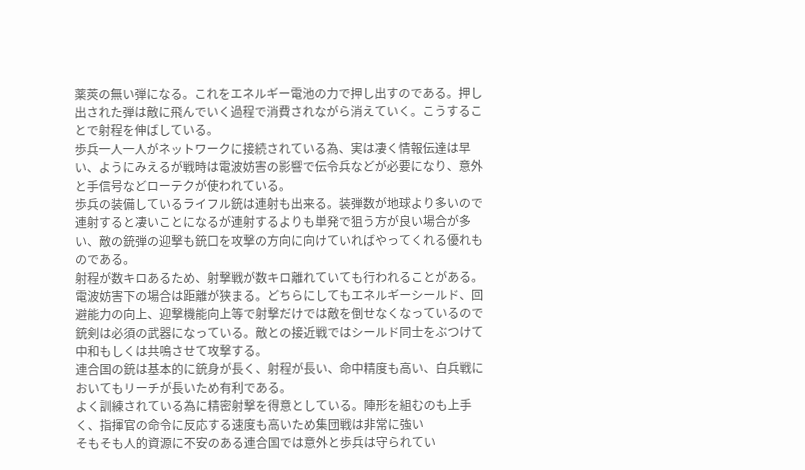薬莢の無い弾になる。これをエネルギー電池の力で押し出すのである。押し出された弾は敵に飛んでいく過程で消費されながら消えていく。こうすることで射程を伸ばしている。
歩兵一人一人がネットワークに接続されている為、実は凄く情報伝達は早い、ようにみえるが戦時は電波妨害の影響で伝令兵などが必要になり、意外と手信号などローテクが使われている。
歩兵の装備しているライフル銃は連射も出来る。装弾数が地球より多いので連射すると凄いことになるが連射するよりも単発で狙う方が良い場合が多い、敵の銃弾の迎撃も銃口を攻撃の方向に向けていればやってくれる優れものである。
射程が数キロあるため、射撃戦が数キロ離れていても行われることがある。電波妨害下の場合は距離が狭まる。どちらにしてもエネルギーシールド、回避能力の向上、迎撃機能向上等で射撃だけでは敵を倒せなくなっているので銃剣は必須の武器になっている。敵との接近戦ではシールド同士をぶつけて中和もしくは共鳴させて攻撃する。
連合国の銃は基本的に銃身が長く、射程が長い、命中精度も高い、白兵戦においてもリーチが長いため有利である。
よく訓練されている為に精密射撃を得意としている。陣形を組むのも上手く、指揮官の命令に反応する速度も高いため集団戦は非常に強い
そもそも人的資源に不安のある連合国では意外と歩兵は守られてい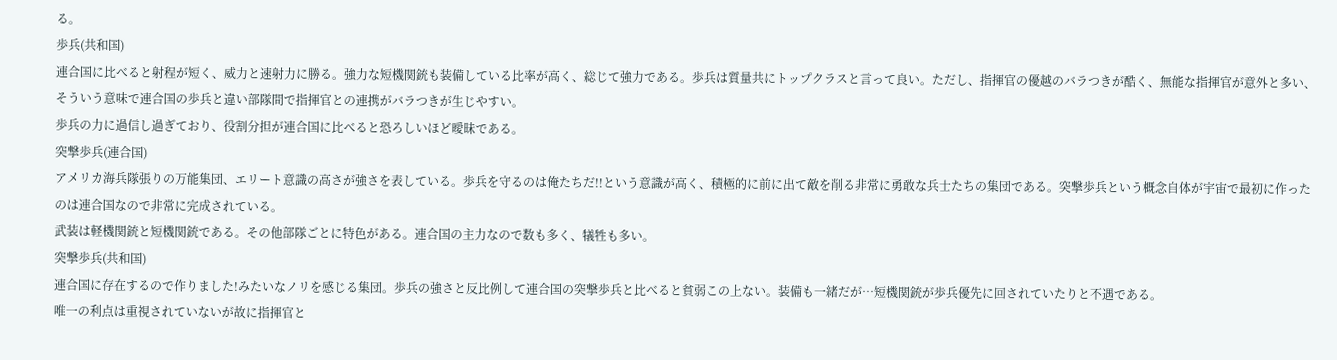る。
歩兵(共和国)
連合国に比べると射程が短く、威力と速射力に勝る。強力な短機関銃も装備している比率が高く、総じて強力である。歩兵は質量共にトップクラスと言って良い。ただし、指揮官の優越のバラつきが酷く、無能な指揮官が意外と多い、そういう意味で連合国の歩兵と違い部隊間で指揮官との連携がバラつきが生じやすい。
歩兵の力に過信し過ぎており、役割分担が連合国に比べると恐ろしいほど曖昧である。
突撃歩兵(連合国)
アメリカ海兵隊張りの万能集団、エリート意識の高さが強さを表している。歩兵を守るのは俺たちだ!!という意識が高く、積極的に前に出て敵を削る非常に勇敢な兵士たちの集団である。突撃歩兵という概念自体が宇宙で最初に作ったのは連合国なので非常に完成されている。
武装は軽機関銃と短機関銃である。その他部隊ごとに特色がある。連合国の主力なので数も多く、犠牲も多い。
突撃歩兵(共和国)
連合国に存在するので作りました!みたいなノリを感じる集団。歩兵の強さと反比例して連合国の突撃歩兵と比べると貧弱この上ない。装備も一緒だが…短機関銃が歩兵優先に回されていたりと不遇である。
唯一の利点は重視されていないが故に指揮官と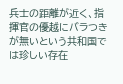兵士の距離が近く、指揮官の優越にバラつきが無いという共和国では珍しい存在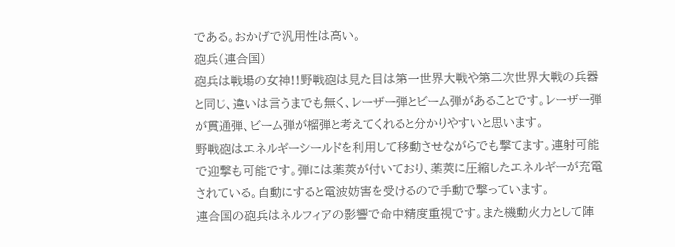である。おかげで汎用性は高い。
砲兵(連合国)
砲兵は戦場の女神!!野戦砲は見た目は第一世界大戦や第二次世界大戦の兵器と同じ、違いは言うまでも無く、レーザー弾とビーム弾があることです。レーザー弾が貫通弾、ビーム弾が榴弾と考えてくれると分かりやすいと思います。
野戦砲はエネルギーシールドを利用して移動させながらでも撃てます。連射可能で迎撃も可能です。弾には薬莢が付いており、薬莢に圧縮したエネルギーが充電されている。自動にすると電波妨害を受けるので手動で撃っています。
連合国の砲兵はネルフィアの影響で命中精度重視です。また機動火力として陣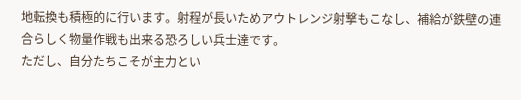地転換も積極的に行います。射程が長いためアウトレンジ射撃もこなし、補給が鉄壁の連合らしく物量作戦も出来る恐ろしい兵士達です。
ただし、自分たちこそが主力とい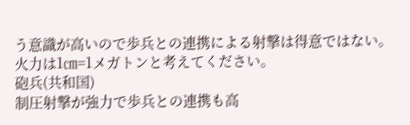う意識が高いので歩兵との連携による射撃は得意ではない。
火力は1㎝=1メガトンと考えてください。
砲兵(共和国)
制圧射撃が強力で歩兵との連携も高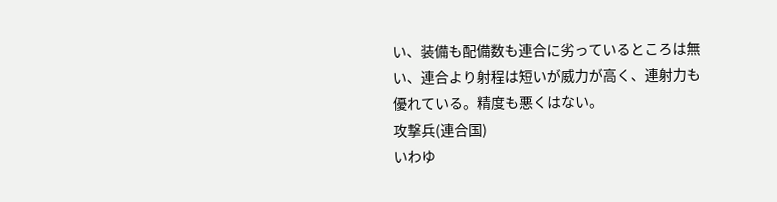い、装備も配備数も連合に劣っているところは無い、連合より射程は短いが威力が高く、連射力も優れている。精度も悪くはない。
攻撃兵(連合国)
いわゆ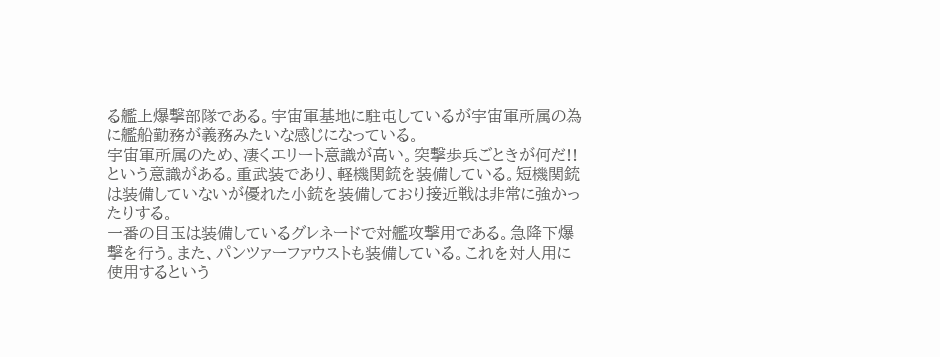る艦上爆撃部隊である。宇宙軍基地に駐屯しているが宇宙軍所属の為に艦船勤務が義務みたいな感じになっている。
宇宙軍所属のため、凄くエリート意識が高い。突撃歩兵ごときが何だ!!という意識がある。重武装であり、軽機関銃を装備している。短機関銃は装備していないが優れた小銃を装備しており接近戦は非常に強かったりする。
一番の目玉は装備しているグレネードで対艦攻撃用である。急降下爆撃を行う。また、パンツァーファウストも装備している。これを対人用に使用するという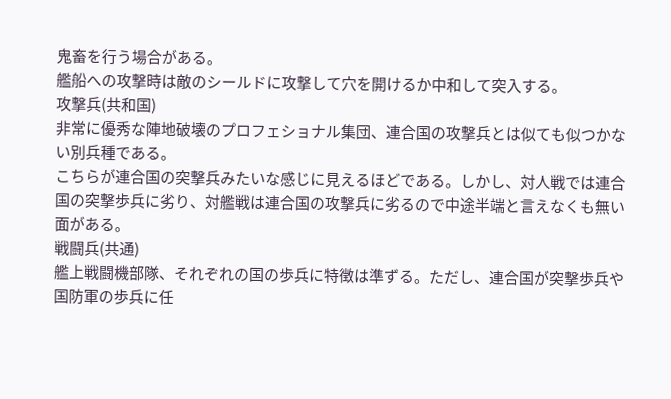鬼畜を行う場合がある。
艦船への攻撃時は敵のシールドに攻撃して穴を開けるか中和して突入する。
攻撃兵(共和国)
非常に優秀な陣地破壊のプロフェショナル集団、連合国の攻撃兵とは似ても似つかない別兵種である。
こちらが連合国の突撃兵みたいな感じに見えるほどである。しかし、対人戦では連合国の突撃歩兵に劣り、対艦戦は連合国の攻撃兵に劣るので中途半端と言えなくも無い面がある。
戦闘兵(共通)
艦上戦闘機部隊、それぞれの国の歩兵に特徴は準ずる。ただし、連合国が突撃歩兵や国防軍の歩兵に任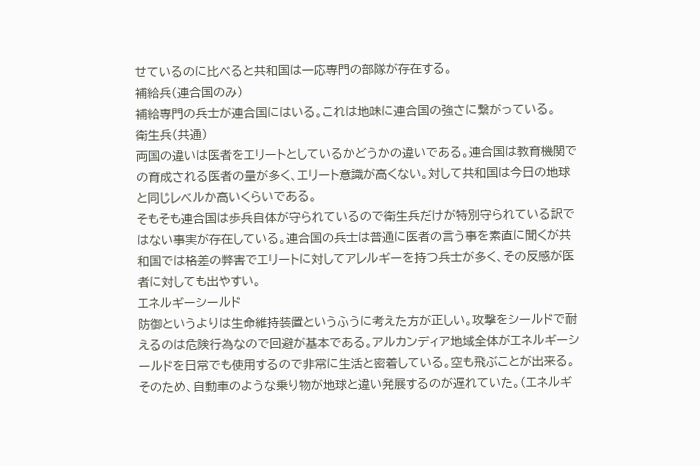せているのに比べると共和国は一応専門の部隊が存在する。
補給兵(連合国のみ)
補給専門の兵士が連合国にはいる。これは地味に連合国の強さに繋がっている。
衛生兵(共通)
両国の違いは医者をエリートとしているかどうかの違いである。連合国は教育機関での育成される医者の量が多く、エリート意識が高くない。対して共和国は今日の地球と同じレベルか高いくらいである。
そもそも連合国は歩兵自体が守られているので衛生兵だけが特別守られている訳ではない事実が存在している。連合国の兵士は普通に医者の言う事を素直に聞くが共和国では格差の弊害でエリートに対してアレルギーを持つ兵士が多く、その反感が医者に対しても出やすい。
エネルギーシールド
防御というよりは生命維持装置というふうに考えた方が正しい。攻撃をシールドで耐えるのは危険行為なので回避が基本である。アルカンディア地域全体がエネルギーシールドを日常でも使用するので非常に生活と密着している。空も飛ぶことが出来る。そのため、自動車のような乗り物が地球と違い発展するのが遅れていた。(エネルギ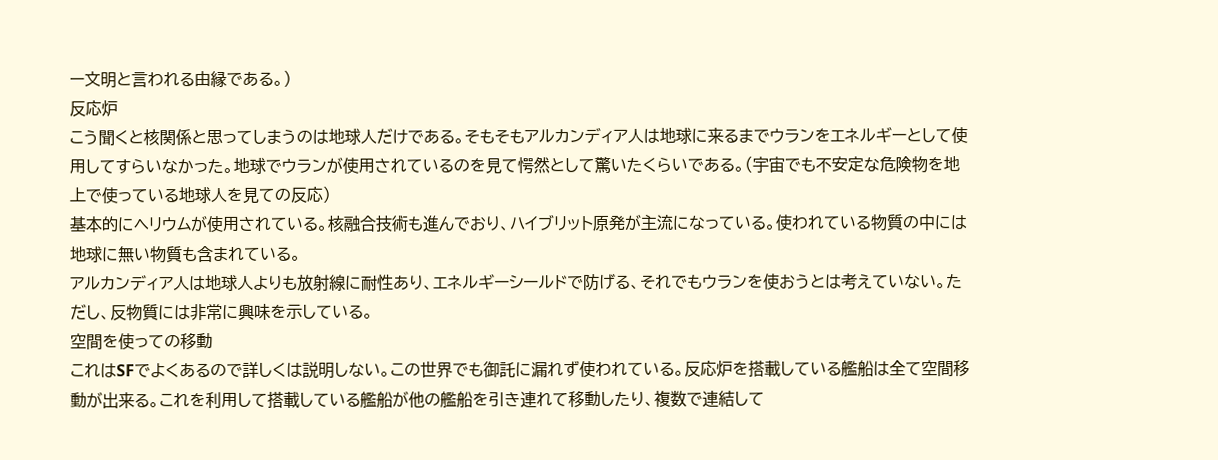ー文明と言われる由縁である。)
反応炉
こう聞くと核関係と思ってしまうのは地球人だけである。そもそもアルカンディア人は地球に来るまでウランをエネルギーとして使用してすらいなかった。地球でウランが使用されているのを見て愕然として驚いたくらいである。(宇宙でも不安定な危険物を地上で使っている地球人を見ての反応)
基本的にヘリウムが使用されている。核融合技術も進んでおり、ハイブリット原発が主流になっている。使われている物質の中には地球に無い物質も含まれている。
アルカンディア人は地球人よりも放射線に耐性あり、エネルギーシールドで防げる、それでもウランを使おうとは考えていない。ただし、反物質には非常に興味を示している。
空間を使っての移動
これはSFでよくあるので詳しくは説明しない。この世界でも御託に漏れず使われている。反応炉を搭載している艦船は全て空間移動が出来る。これを利用して搭載している艦船が他の艦船を引き連れて移動したり、複数で連結して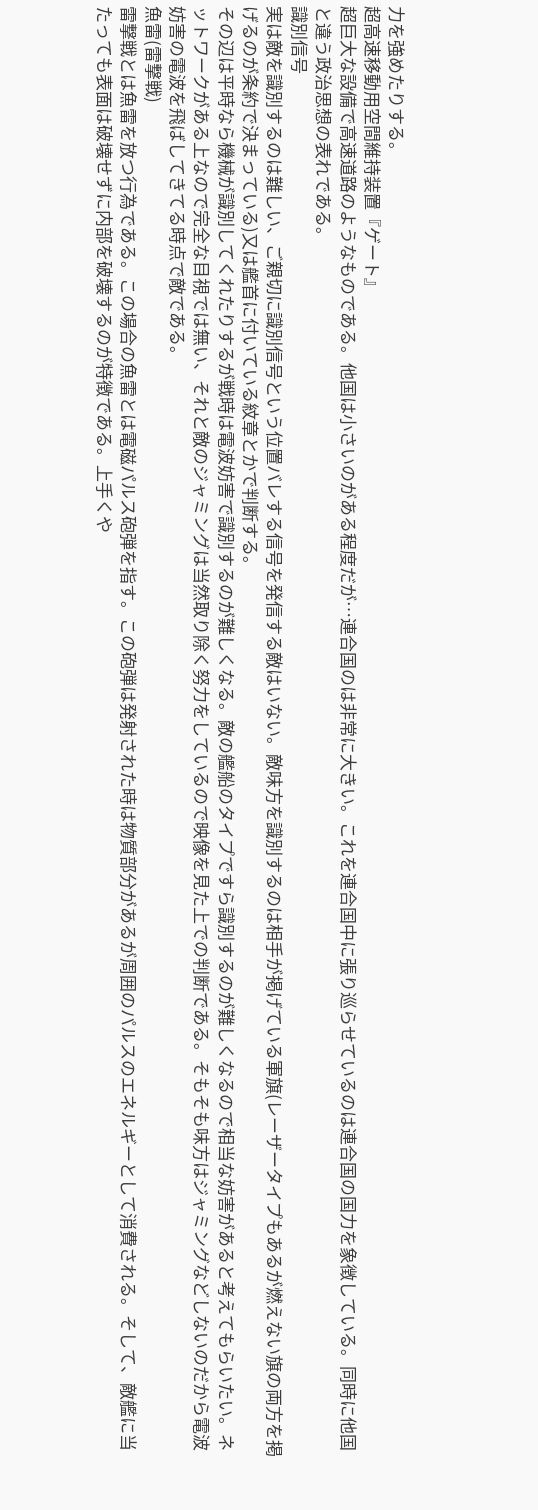力を強めたりする。
超高速移動用空間維持装置『ゲート』
超巨大な設備で高速道路のようなものである。他国は小さいのがある程度だが…連合国のは非常に大きい。これを連合国中に張り巡らせているのは連合国の国力を象徴している。同時に他国と違う政治思想の表れである。
識別信号
実は敵を識別するのは難しい、ご親切に識別信号という位置バレする信号を発信する敵はいない。敵味方を識別するのは相手が掲げている軍旗(レーザータイプもあるが燃えない旗の両方を掲げるのが条約で決まっている)又は艦首に付いている紋章とかで判断する。
その辺は平時なら機械が識別してくれたりするが戦時は電波妨害で識別するのが難しくなる。敵の艦船のタイプですら識別するのが難しくなるので相当な妨害があると考えてもらいたい。ネットワークがある上なので完全な目視では無い、それと敵のジャミングは当然取り除く努力をしているので映像を見た上での判断である。そもそも味方はジャミングなどしないのだから電波妨害の電波を飛ばしてきてる時点で敵である。
魚雷(雷撃戦)
雷撃戦とは魚雷を放つ行為である。この場合の魚雷とは電磁パルス砲弾を指す。この砲弾は発射された時は物質部分があるが周囲のパルスのエネルギーとして消費される。そして、敵艦に当たっても表面は破壊せずに内部を破壊するのが特徴である。上手くや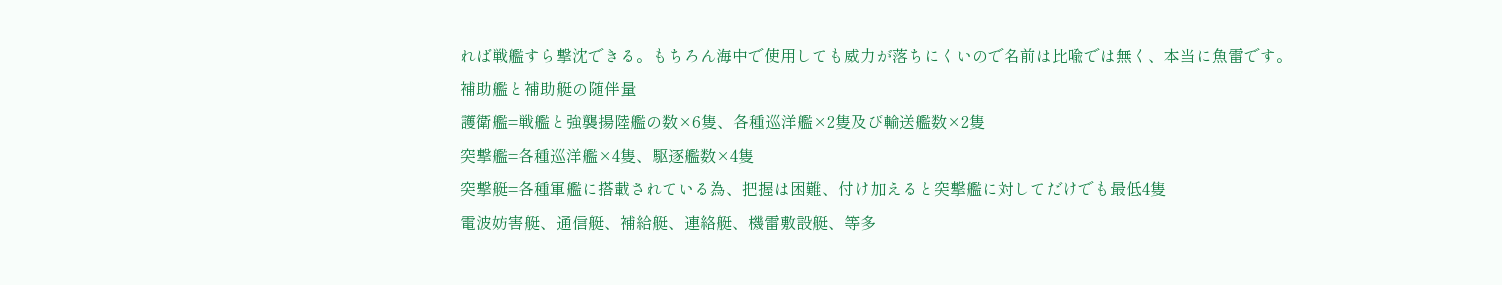れば戦艦すら撃沈できる。もちろん海中で使用しても威力が落ちにくいので名前は比喩では無く、本当に魚雷です。
補助艦と補助艇の随伴量
護衛艦=戦艦と強襲揚陸艦の数×6隻、各種巡洋艦×2隻及び輸送艦数×2隻
突撃艦=各種巡洋艦×4隻、駆逐艦数×4隻
突撃艇=各種軍艦に搭載されている為、把握は困難、付け加えると突撃艦に対してだけでも最低4隻
電波妨害艇、通信艇、補給艇、連絡艇、機雷敷設艇、等多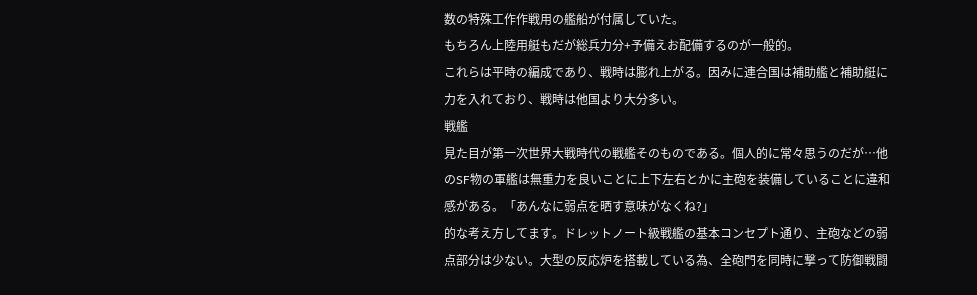数の特殊工作作戦用の艦船が付属していた。
もちろん上陸用艇もだが総兵力分+予備えお配備するのが一般的。
これらは平時の編成であり、戦時は膨れ上がる。因みに連合国は補助艦と補助艇に力を入れており、戦時は他国より大分多い。
戦艦
見た目が第一次世界大戦時代の戦艦そのものである。個人的に常々思うのだが…他のSF物の軍艦は無重力を良いことに上下左右とかに主砲を装備していることに違和感がある。「あんなに弱点を晒す意味がなくね?」
的な考え方してます。ドレットノート級戦艦の基本コンセプト通り、主砲などの弱点部分は少ない。大型の反応炉を搭載している為、全砲門を同時に撃って防御戦闘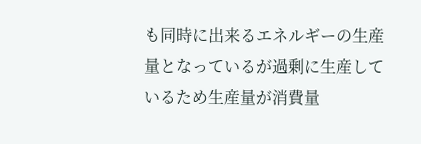も同時に出来るエネルギーの生産量となっているが過剰に生産しているため生産量が消費量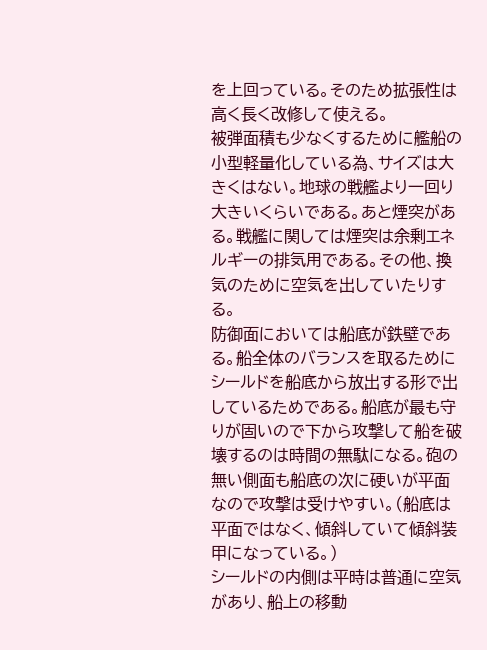を上回っている。そのため拡張性は高く長く改修して使える。
被弾面積も少なくするために艦船の小型軽量化している為、サイズは大きくはない。地球の戦艦より一回り大きいくらいである。あと煙突がある。戦艦に関しては煙突は余剰エネルギーの排気用である。その他、換気のために空気を出していたりする。
防御面においては船底が鉄壁である。船全体のバランスを取るためにシールドを船底から放出する形で出しているためである。船底が最も守りが固いので下から攻撃して船を破壊するのは時間の無駄になる。砲の無い側面も船底の次に硬いが平面なので攻撃は受けやすい。(船底は平面ではなく、傾斜していて傾斜装甲になっている。)
シールドの内側は平時は普通に空気があり、船上の移動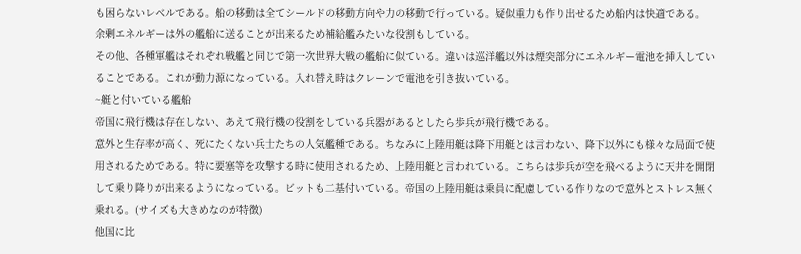も困らないレベルである。船の移動は全てシールドの移動方向や力の移動で行っている。疑似重力も作り出せるため船内は快適である。
余剰エネルギーは外の艦船に送ることが出来るため補給艦みたいな役割もしている。
その他、各種軍艦はそれぞれ戦艦と同じで第一次世界大戦の艦船に似ている。違いは巡洋艦以外は煙突部分にエネルギー電池を挿入していることである。これが動力源になっている。入れ替え時はクレーンで電池を引き抜いている。
~艇と付いている艦船
帝国に飛行機は存在しない、あえて飛行機の役割をしている兵器があるとしたら歩兵が飛行機である。
意外と生存率が高く、死にたくない兵士たちの人気艦種である。ちなみに上陸用艇は降下用艇とは言わない、降下以外にも様々な局面で使用されるためである。特に要塞等を攻撃する時に使用されるため、上陸用艇と言われている。こちらは歩兵が空を飛べるように天井を開閉して乗り降りが出来るようになっている。ビットも二基付いている。帝国の上陸用艇は乗員に配慮している作りなので意外とストレス無く乗れる。(サイズも大きめなのが特徴)
他国に比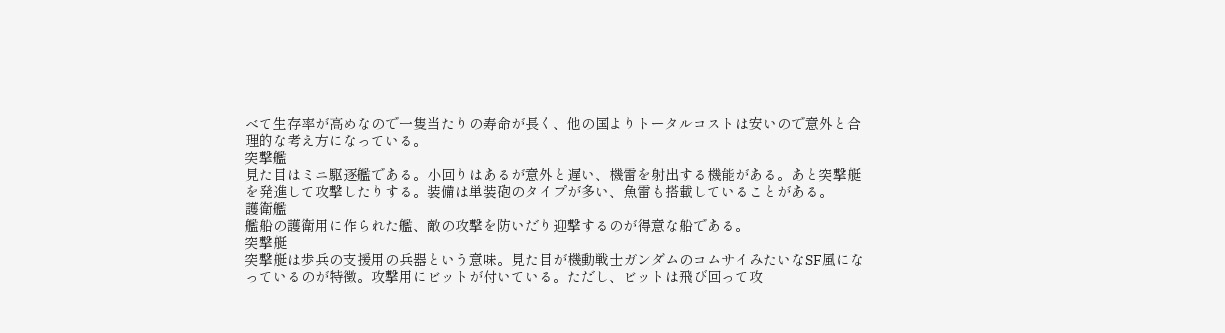べて生存率が高めなので一隻当たりの寿命が長く、他の国よりトータルコストは安いので意外と合理的な考え方になっている。
突撃艦
見た目はミニ駆逐艦である。小回りはあるが意外と遅い、機雷を射出する機能がある。あと突撃艇を発進して攻撃したりする。装備は単装砲のタイプが多い、魚雷も搭載していることがある。
護衛艦
艦船の護衛用に作られた艦、敵の攻撃を防いだり迎撃するのが得意な船である。
突撃艇
突撃艇は歩兵の支援用の兵器という意味。見た目が機動戦士ガンダムのコムサイみたいなSF風になっているのが特徴。攻撃用にビットが付いている。ただし、ビットは飛び回って攻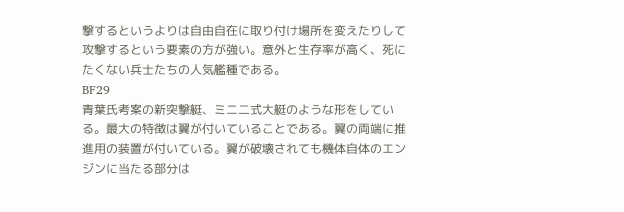撃するというよりは自由自在に取り付け場所を変えたりして攻撃するという要素の方が強い。意外と生存率が高く、死にたくない兵士たちの人気艦種である。
BF29
青葉氏考案の新突撃艇、ミニ二式大艇のような形をしている。最大の特徴は翼が付いていることである。翼の両端に推進用の装置が付いている。翼が破壊されても機体自体のエンジンに当たる部分は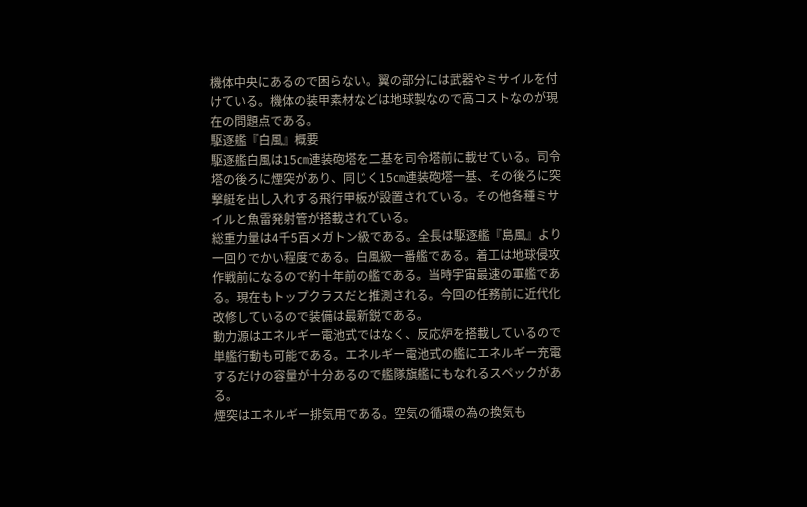機体中央にあるので困らない。翼の部分には武器やミサイルを付けている。機体の装甲素材などは地球製なので高コストなのが現在の問題点である。
駆逐艦『白風』概要
駆逐艦白風は15㎝連装砲塔を二基を司令塔前に載せている。司令塔の後ろに煙突があり、同じく15㎝連装砲塔一基、その後ろに突撃艇を出し入れする飛行甲板が設置されている。その他各種ミサイルと魚雷発射管が搭載されている。
総重力量は4千5百メガトン級である。全長は駆逐艦『島風』より一回りでかい程度である。白風級一番艦である。着工は地球侵攻作戦前になるので約十年前の艦である。当時宇宙最速の軍艦である。現在もトップクラスだと推測される。今回の任務前に近代化改修しているので装備は最新鋭である。
動力源はエネルギー電池式ではなく、反応炉を搭載しているので単艦行動も可能である。エネルギー電池式の艦にエネルギー充電するだけの容量が十分あるので艦隊旗艦にもなれるスペックがある。
煙突はエネルギー排気用である。空気の循環の為の換気も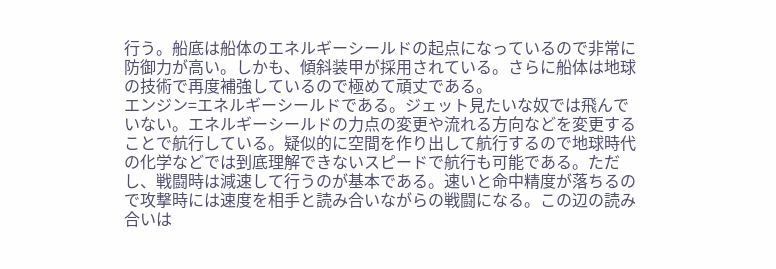行う。船底は船体のエネルギーシールドの起点になっているので非常に防御力が高い。しかも、傾斜装甲が採用されている。さらに船体は地球の技術で再度補強しているので極めて頑丈である。
エンジン=エネルギーシールドである。ジェット見たいな奴では飛んでいない。エネルギーシールドの力点の変更や流れる方向などを変更することで航行している。疑似的に空間を作り出して航行するので地球時代の化学などでは到底理解できないスピードで航行も可能である。ただし、戦闘時は減速して行うのが基本である。速いと命中精度が落ちるので攻撃時には速度を相手と読み合いながらの戦闘になる。この辺の読み合いは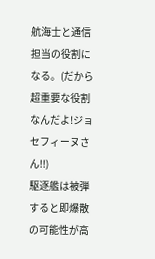航海士と通信担当の役割になる。(だから超重要な役割なんだよ!ジョセフィーヌさん!!)
駆逐艦は被弾すると即爆散の可能性が高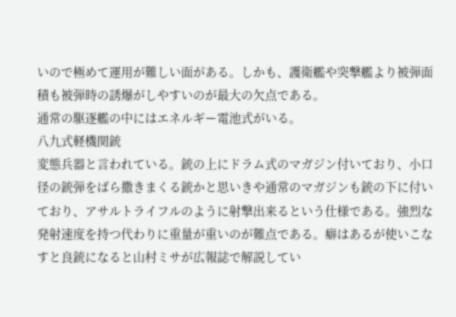いので極めて運用が難しい面がある。しかも、護衛艦や突撃艦より被弾面積も被弾時の誘爆がしやすいのが最大の欠点である。
通常の駆逐艦の中にはエネルギー電池式がいる。
八九式軽機関銃
変態兵器と言われている。銃の上にドラム式のマガジン付いており、小口径の銃弾をばら撒きまくる銃かと思いきや通常のマガジンも銃の下に付いており、アサルトライフルのように射撃出来るという仕様である。強烈な発射速度を持つ代わりに重量が重いのが難点である。癖はあるが使いこなすと良銃になると山村ミサが広報誌で解説してい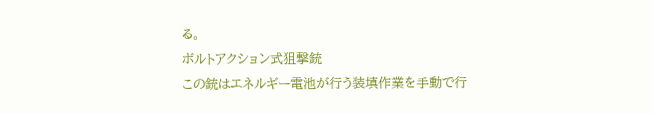る。
ボルトアクション式狙撃銃
この銃はエネルギー電池が行う装填作業を手動で行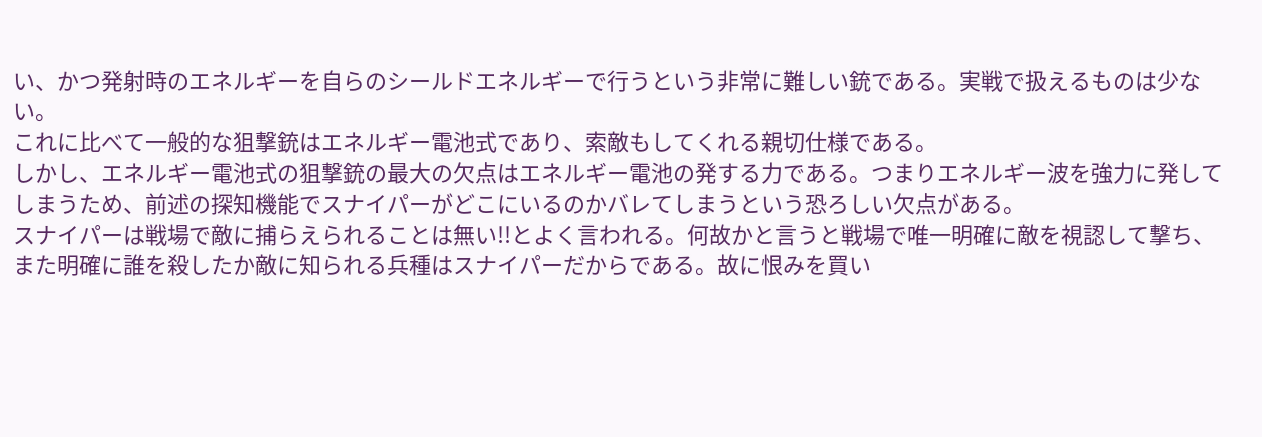い、かつ発射時のエネルギーを自らのシールドエネルギーで行うという非常に難しい銃である。実戦で扱えるものは少ない。
これに比べて一般的な狙撃銃はエネルギー電池式であり、索敵もしてくれる親切仕様である。
しかし、エネルギー電池式の狙撃銃の最大の欠点はエネルギー電池の発する力である。つまりエネルギー波を強力に発してしまうため、前述の探知機能でスナイパーがどこにいるのかバレてしまうという恐ろしい欠点がある。
スナイパーは戦場で敵に捕らえられることは無い!!とよく言われる。何故かと言うと戦場で唯一明確に敵を視認して撃ち、また明確に誰を殺したか敵に知られる兵種はスナイパーだからである。故に恨みを買い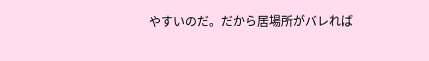やすいのだ。だから居場所がバレれば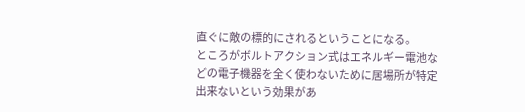直ぐに敵の標的にされるということになる。
ところがボルトアクション式はエネルギー電池などの電子機器を全く使わないために居場所が特定出来ないという効果があ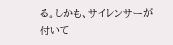る。しかも、サイレンサーが付いて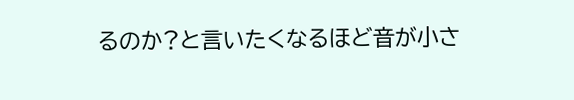るのか?と言いたくなるほど音が小さ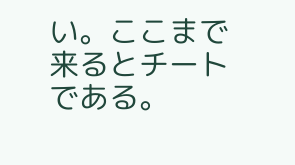い。ここまで来るとチートである。